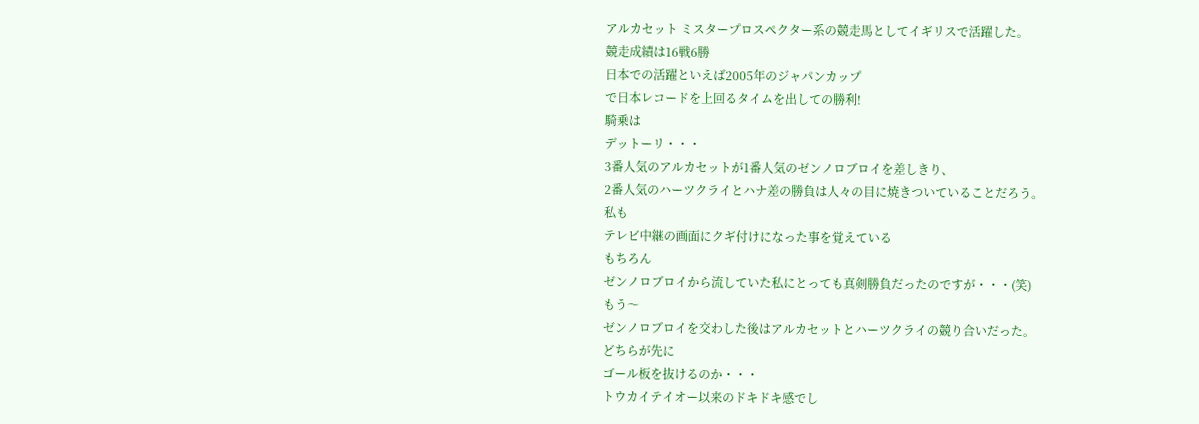アルカセット ミスタープロスペクター系の競走馬としてイギリスで活躍した。
競走成績は16戦6勝
日本での活躍といえば2005年のジャパンカップ
で日本レコードを上回るタイムを出しての勝利!
騎乗は
デットーリ・・・
3番人気のアルカセットが1番人気のゼンノロブロイを差しきり、
2番人気のハーツクライとハナ差の勝負は人々の目に焼きついていることだろう。
私も
テレビ中継の画面にクギ付けになった事を覚えている
もちろん
ゼンノロブロイから流していた私にとっても真剣勝負だったのですが・・・(笑)
もう〜
ゼンノロブロイを交わした後はアルカセットとハーツクライの競り合いだった。
どちらが先に
ゴール板を抜けるのか・・・
トウカイテイオー以来のドキドキ感でし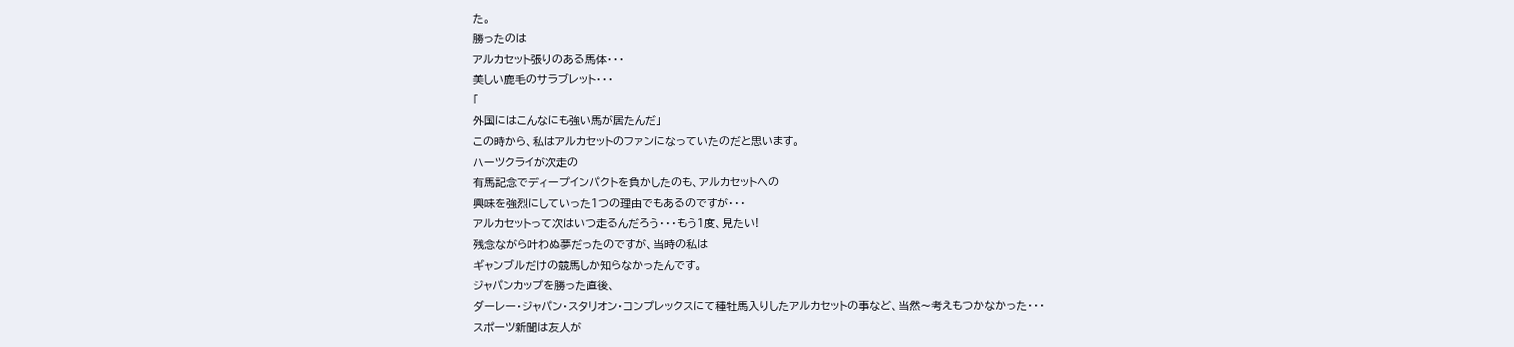た。
勝ったのは
アルカセット張りのある馬体・・・
美しい鹿毛のサラブレット・・・
「
外国にはこんなにも強い馬が居たんだ」
この時から、私はアルカセットのファンになっていたのだと思います。
ハーツクライが次走の
有馬記念でディープインパクトを負かしたのも、アルカセットへの
興味を強烈にしていった1つの理由でもあるのですが・・・
アルカセットって次はいつ走るんだろう・・・もう1度、見たい!
残念ながら叶わぬ夢だったのですが、当時の私は
ギャンブルだけの競馬しか知らなかったんです。
ジャパンカップを勝った直後、
ダーレー・ジャパン・スタリオン・コンプレックスにて種牡馬入りしたアルカセットの事など、当然〜考えもつかなかった・・・
スポーツ新聞は友人が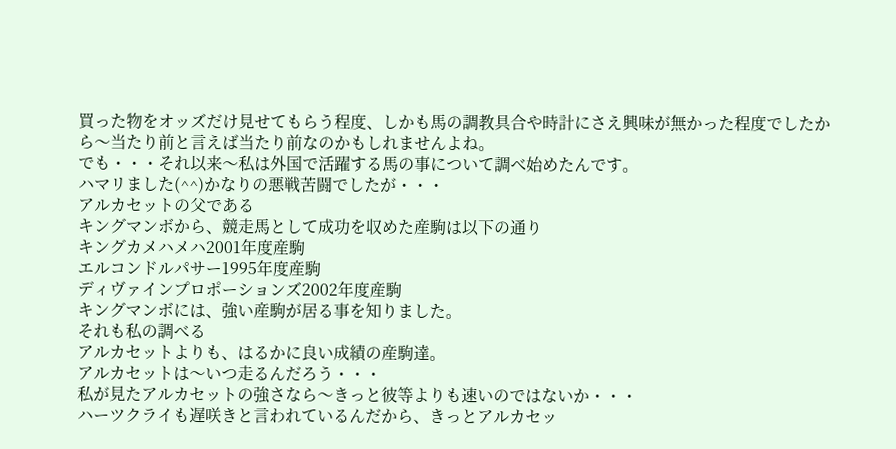買った物をオッズだけ見せてもらう程度、しかも馬の調教具合や時計にさえ興味が無かった程度でしたから〜当たり前と言えば当たり前なのかもしれませんよね。
でも・・・それ以来〜私は外国で活躍する馬の事について調べ始めたんです。
ハマリました(^^)かなりの悪戦苦闘でしたが・・・
アルカセットの父である
キングマンボから、競走馬として成功を収めた産駒は以下の通り
キングカメハメハ2001年度産駒
エルコンドルパサー1995年度産駒
ディヴァインプロポーションズ2002年度産駒
キングマンボには、強い産駒が居る事を知りました。
それも私の調べる
アルカセットよりも、はるかに良い成績の産駒達。
アルカセットは〜いつ走るんだろう・・・
私が見たアルカセットの強さなら〜きっと彼等よりも速いのではないか・・・
ハーツクライも遅咲きと言われているんだから、きっとアルカセッ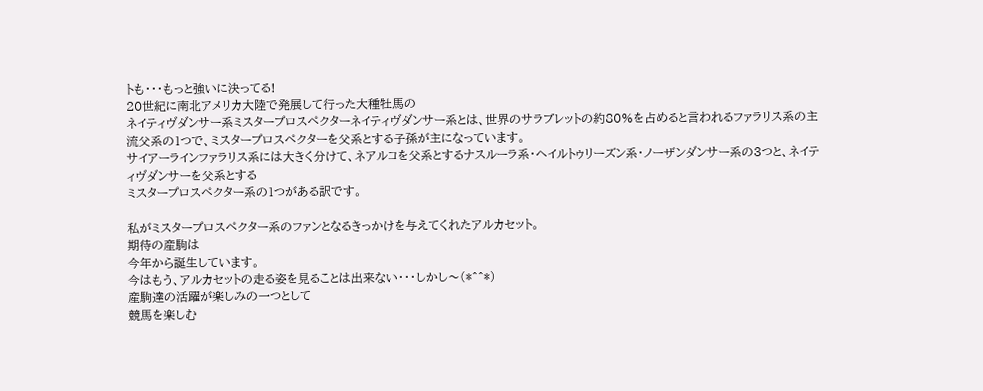トも・・・もっと強いに決ってる!
20世紀に南北アメリカ大陸で発展して行った大種牡馬の
ネイティヴダンサー系ミスタープロスペクターネイティヴダンサー系とは、世界のサラブレットの約80%を占めると言われるファラリス系の主流父系の1つで、ミスタープロスペクターを父系とする子孫が主になっています。
サイアーラインファラリス系には大きく分けて、ネアルコを父系とするナスルーラ系・ヘイルトゥリーズン系・ノーザンダンサー系の3つと、ネイティヴダンサーを父系とする
ミスタープロスペクター系の1つがある訳です。

私がミスタープロスペクター系のファンとなるきっかけを与えてくれたアルカセット。
期待の産駒は
今年から誕生しています。
今はもう、アルカセットの走る姿を見ることは出来ない・・・しかし〜(*^^*)
産駒達の活躍が楽しみの一つとして
競馬を楽しむ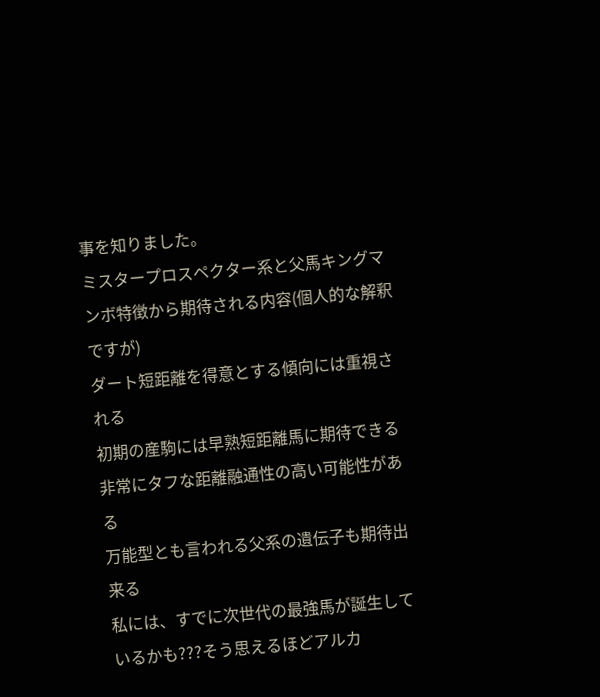事を知りました。
ミスタープロスペクター系と父馬キングマンボ特徴から期待される内容(個人的な解釈ですが)
ダート短距離を得意とする傾向には重視される
初期の産駒には早熟短距離馬に期待できる
非常にタフな距離融通性の高い可能性がある
万能型とも言われる父系の遺伝子も期待出来る
私には、すでに次世代の最強馬が誕生しているかも???そう思えるほどアルカ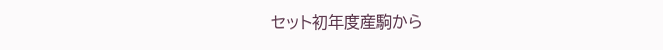セット初年度産駒から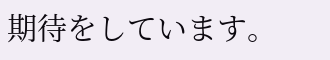期待をしています。